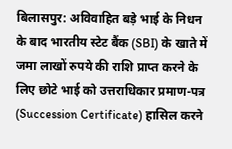बिलासपुर: अविवाहित बड़े भाई के निधन के बाद भारतीय स्टेट बैंक (SBI) के खाते में जमा लाखों रुपये की राशि प्राप्त करने के लिए छोटे भाई को उत्तराधिकार प्रमाण-पत्र (Succession Certificate) हासिल करने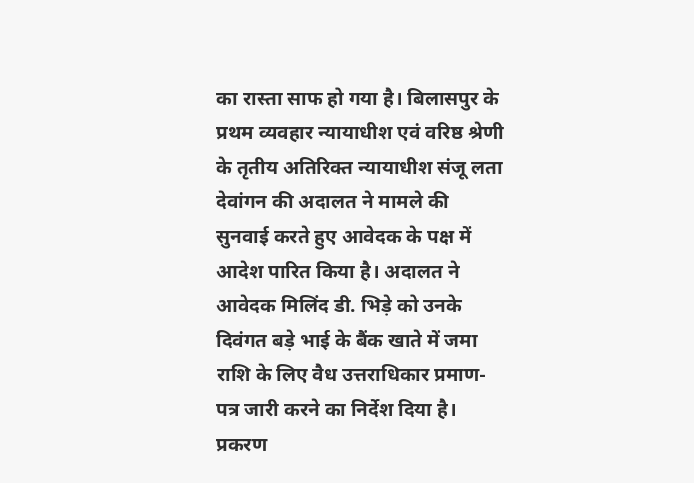का रास्ता साफ हो गया है। बिलासपुर के प्रथम व्यवहार न्यायाधीश एवं वरिष्ठ श्रेणी के तृतीय अतिरिक्त न्यायाधीश संजू लता देवांगन की अदालत ने मामले की सुनवाई करते हुए आवेदक के पक्ष में आदेश पारित किया है। अदालत ने आवेदक मिलिंद डी. भिड़े को उनके दिवंगत बड़े भाई के बैंक खाते में जमा राशि के लिए वैध उत्तराधिकार प्रमाण-पत्र जारी करने का निर्देश दिया है।
प्रकरण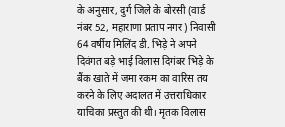के अनुसार, दुर्ग जिले के बोरसी (वार्ड नंबर 52, महाराणा प्रताप नगर) निवासी 64 वर्षीय मिलिंद डी. भिड़े ने अपने दिवंगत बड़े भाई विलास दिगंबर भिड़े के बैंक खाते में जमा रकम का वारिस तय करने के लिए अदालत में उत्तराधिकार याचिका प्रस्तुत की थी। मृतक विलास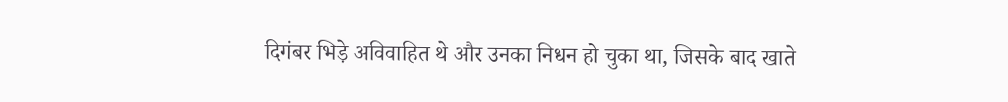दिगंबर भिड़े अविवाहित थे और उनका निधन हो चुका था, जिसके बाद खाते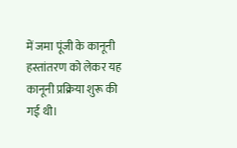में जमा पूंजी के कानूनी हस्तांतरण को लेकर यह कानूनी प्रक्रिया शुरू की गई थी।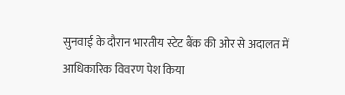सुनवाई के दौरान भारतीय स्टेट बैंक की ओर से अदालत में आधिकारिक विवरण पेश किया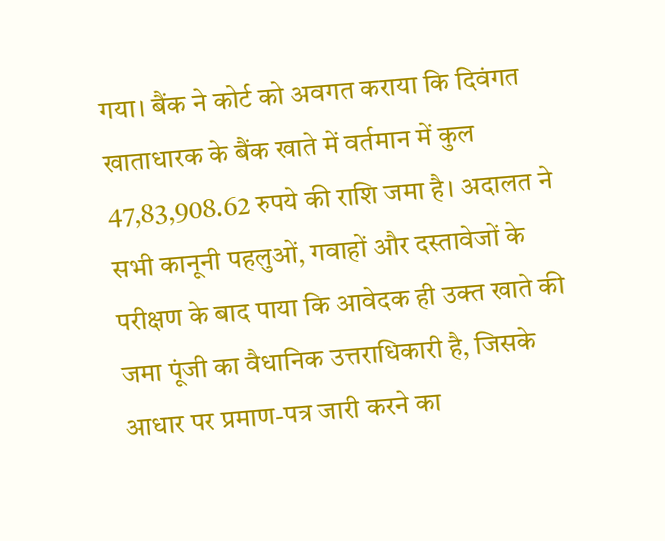गया। बैंक ने कोर्ट को अवगत कराया कि दिवंगत खाताधारक के बैंक खाते में वर्तमान में कुल 47,83,908.62 रुपये की राशि जमा है। अदालत ने सभी कानूनी पहलुओं, गवाहों और दस्तावेजों के परीक्षण के बाद पाया कि आवेदक ही उक्त खाते की जमा पूंजी का वैधानिक उत्तराधिकारी है, जिसके आधार पर प्रमाण-पत्र जारी करने का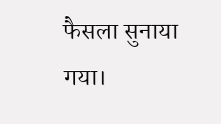फैसला सुनाया गया।